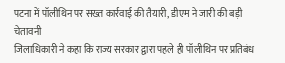पटना में पॉलीथिन पर सख्त कार्रवाई की तैयारी, डीएम ने जारी की बड़ी चेतावनी
जिलाधिकारी ने कहा कि राज्य सरकार द्वारा पहले ही पॉलीथिन पर प्रतिबंध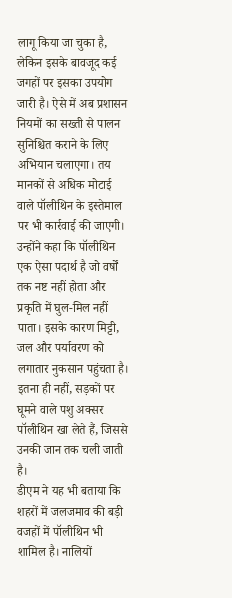लागू किया जा चुका है, लेकिन इसके बावजूद कई जगहों पर इसका उपयोग जारी है। ऐसे में अब प्रशासन नियमों का सख्ती से पालन सुनिश्चित कराने के लिए अभियान चलाएगा। तय मानकों से अधिक मोटाई वाले पॉलीथिन के इस्तेमाल पर भी कार्रवाई की जाएगी।
उन्होंने कहा कि पॉलीथिन एक ऐसा पदार्थ है जो वर्षों तक नष्ट नहीं होता और प्रकृति में घुल-मिल नहीं पाता। इसके कारण मिट्टी, जल और पर्यावरण को लगातार नुकसान पहुंचता है। इतना ही नहीं, सड़कों पर घूमने वाले पशु अक्सर पॉलीथिन खा लेते हैं, जिससे उनकी जान तक चली जाती है।
डीएम ने यह भी बताया कि शहरों में जलजमाव की बड़ी वजहों में पॉलीथिन भी शामिल है। नालियों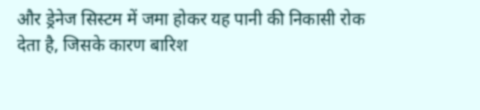और ड्रेनेज सिस्टम में जमा होकर यह पानी की निकासी रोक देता है, जिसके कारण बारिश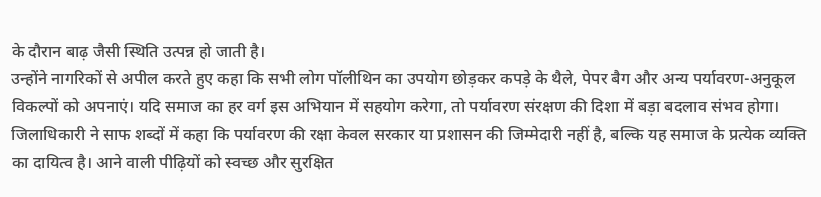के दौरान बाढ़ जैसी स्थिति उत्पन्न हो जाती है।
उन्होंने नागरिकों से अपील करते हुए कहा कि सभी लोग पॉलीथिन का उपयोग छोड़कर कपड़े के थैले, पेपर बैग और अन्य पर्यावरण-अनुकूल विकल्पों को अपनाएं। यदि समाज का हर वर्ग इस अभियान में सहयोग करेगा, तो पर्यावरण संरक्षण की दिशा में बड़ा बदलाव संभव होगा।
जिलाधिकारी ने साफ शब्दों में कहा कि पर्यावरण की रक्षा केवल सरकार या प्रशासन की जिम्मेदारी नहीं है, बल्कि यह समाज के प्रत्येक व्यक्ति का दायित्व है। आने वाली पीढ़ियों को स्वच्छ और सुरक्षित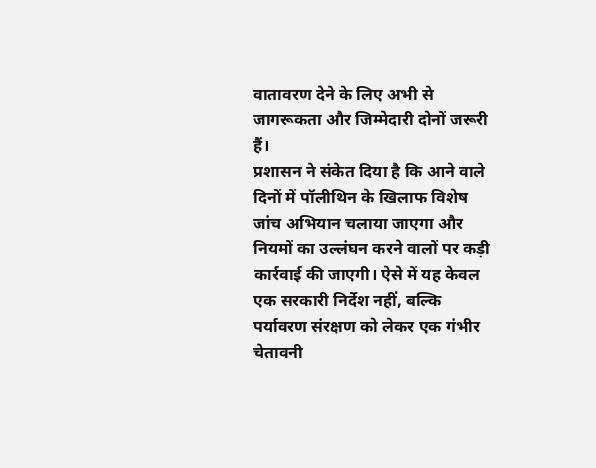वातावरण देने के लिए अभी से जागरूकता और जिम्मेदारी दोनों जरूरी हैं।
प्रशासन ने संकेत दिया है कि आने वाले दिनों में पॉलीथिन के खिलाफ विशेष जांच अभियान चलाया जाएगा और नियमों का उल्लंघन करने वालों पर कड़ी कार्रवाई की जाएगी। ऐसे में यह केवल एक सरकारी निर्देश नहीं, बल्कि पर्यावरण संरक्षण को लेकर एक गंभीर चेतावनी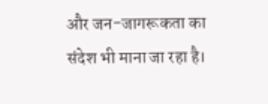और जन-जागरूकता का संदेश भी माना जा रहा है।